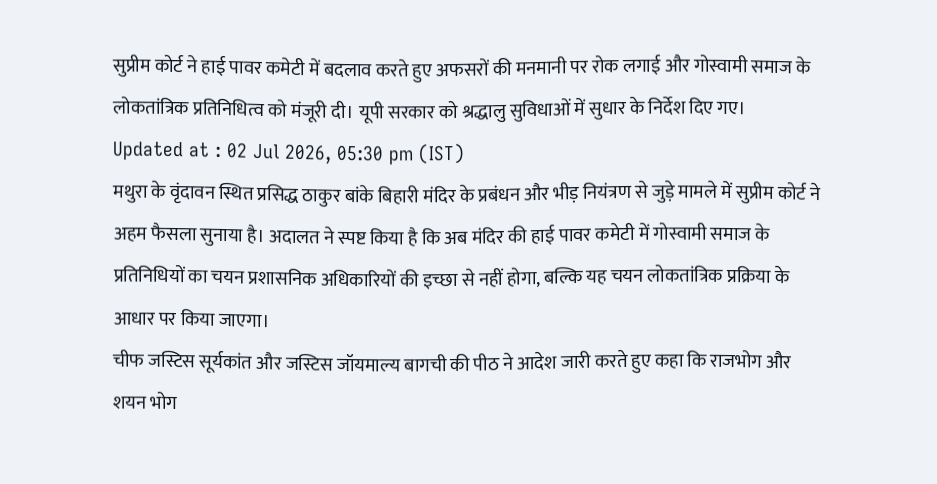सुप्रीम कोर्ट ने हाई पावर कमेटी में बदलाव करते हुए अफसरों की मनमानी पर रोक लगाई और गोस्वामी समाज के लोकतांत्रिक प्रतिनिधित्व को मंजूरी दी। यूपी सरकार को श्रद्धालु सुविधाओं में सुधार के निर्देश दिए गए।
Updated at : 02 Jul 2026, 05:30 pm (IST)
मथुरा के वृंदावन स्थित प्रसिद्ध ठाकुर बांके बिहारी मंदिर के प्रबंधन और भीड़ नियंत्रण से जुड़े मामले में सुप्रीम कोर्ट ने अहम फैसला सुनाया है। अदालत ने स्पष्ट किया है कि अब मंदिर की हाई पावर कमेटी में गोस्वामी समाज के प्रतिनिधियों का चयन प्रशासनिक अधिकारियों की इच्छा से नहीं होगा, बल्कि यह चयन लोकतांत्रिक प्रक्रिया के आधार पर किया जाएगा।
चीफ जस्टिस सूर्यकांत और जस्टिस जॉयमाल्य बागची की पीठ ने आदेश जारी करते हुए कहा कि राजभोग और शयन भोग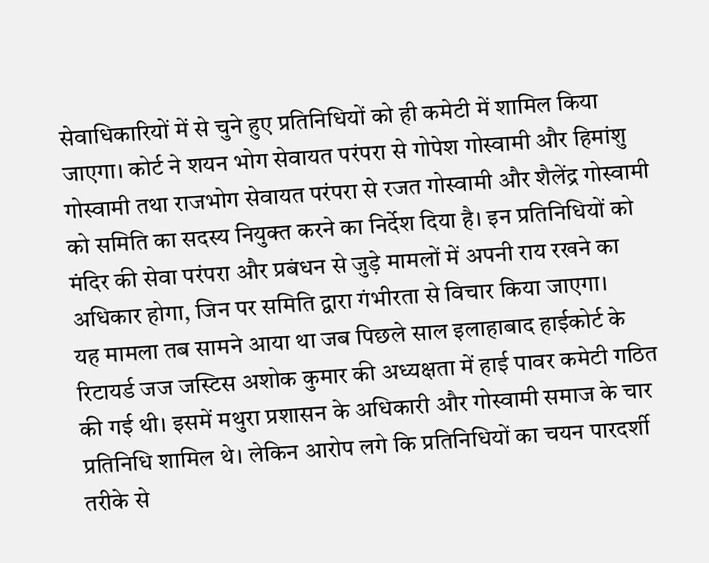सेवाधिकारियों में से चुने हुए प्रतिनिधियों को ही कमेटी में शामिल किया जाएगा। कोर्ट ने शयन भोग सेवायत परंपरा से गोपेश गोस्वामी और हिमांशु गोस्वामी तथा राजभोग सेवायत परंपरा से रजत गोस्वामी और शैलेंद्र गोस्वामी को समिति का सदस्य नियुक्त करने का निर्देश दिया है। इन प्रतिनिधियों को मंदिर की सेवा परंपरा और प्रबंधन से जुड़े मामलों में अपनी राय रखने का अधिकार होगा, जिन पर समिति द्वारा गंभीरता से विचार किया जाएगा।
यह मामला तब सामने आया था जब पिछले साल इलाहाबाद हाईकोर्ट के रिटायर्ड जज जस्टिस अशोक कुमार की अध्यक्षता में हाई पावर कमेटी गठित की गई थी। इसमें मथुरा प्रशासन के अधिकारी और गोस्वामी समाज के चार प्रतिनिधि शामिल थे। लेकिन आरोप लगे कि प्रतिनिधियों का चयन पारदर्शी तरीके से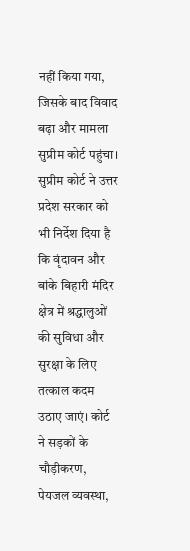नहीं किया गया, जिसके बाद विवाद बढ़ा और मामला सुप्रीम कोर्ट पहुंचा।
सुप्रीम कोर्ट ने उत्तर प्रदेश सरकार को भी निर्देश दिया है कि वृंदावन और बांके बिहारी मंदिर क्षेत्र में श्रद्धालुओं की सुविधा और सुरक्षा के लिए तत्काल कदम उठाए जाएं। कोर्ट ने सड़कों के चौड़ीकरण, पेयजल व्यवस्था,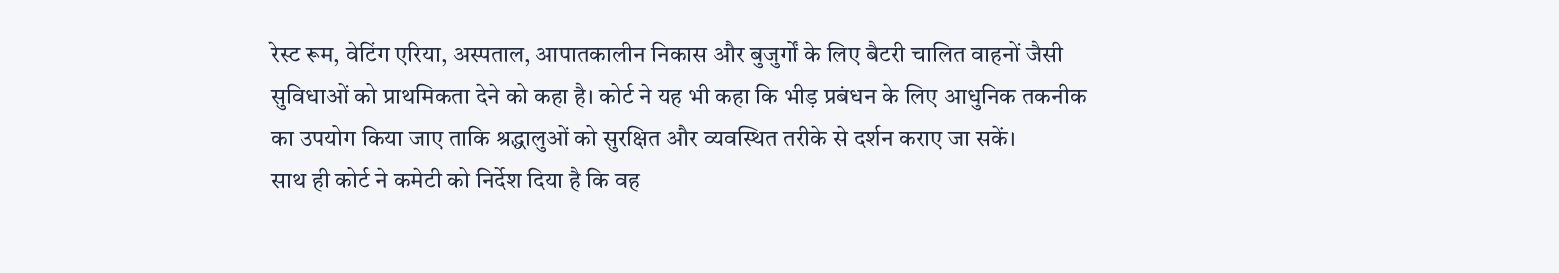रेस्ट रूम, वेटिंग एरिया, अस्पताल, आपातकालीन निकास और बुजुर्गों के लिए बैटरी चालित वाहनों जैसी सुविधाओं को प्राथमिकता देने को कहा है। कोर्ट ने यह भी कहा कि भीड़ प्रबंधन के लिए आधुनिक तकनीक का उपयोग किया जाए ताकि श्रद्धालुओं को सुरक्षित और व्यवस्थित तरीके से दर्शन कराए जा सकें।
साथ ही कोर्ट ने कमेटी को निर्देश दिया है कि वह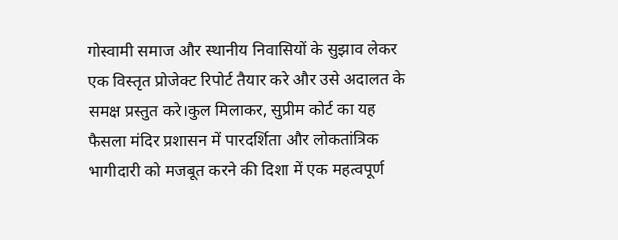गोस्वामी समाज और स्थानीय निवासियों के सुझाव लेकर एक विस्तृत प्रोजेक्ट रिपोर्ट तैयार करे और उसे अदालत के समक्ष प्रस्तुत करे।कुल मिलाकर, सुप्रीम कोर्ट का यह फैसला मंदिर प्रशासन में पारदर्शिता और लोकतांत्रिक भागीदारी को मजबूत करने की दिशा में एक महत्वपूर्ण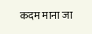कदम माना जा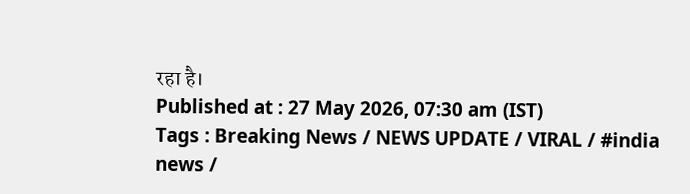रहा है।
Published at : 27 May 2026, 07:30 am (IST)
Tags : Breaking News / NEWS UPDATE / VIRAL / #india news /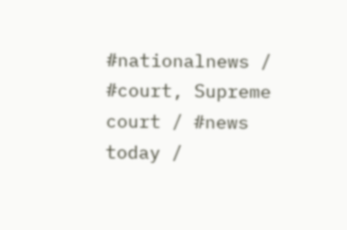#nationalnews / #court, Supreme court / #news today /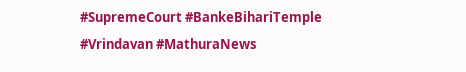#SupremeCourt #BankeBihariTemple #Vrindavan #MathuraNews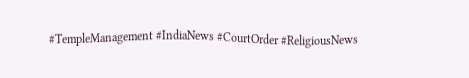#TempleManagement #IndiaNews #CourtOrder #ReligiousNews